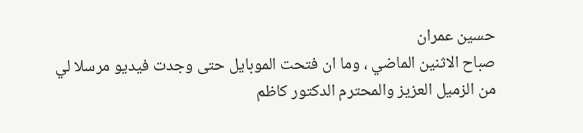حسين عمران
صباح الاثنين الماضي ، وما ان فتحت الموبايل حتى وجدت فيديو مرسلا لي من الزميل العزيز والمحترم الدكتور كاظم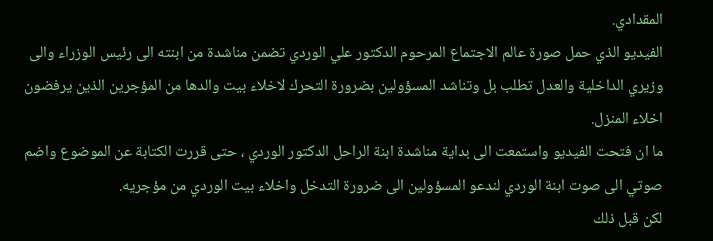المقدادي.
الفيديو الذي حمل صورة عالم الاجتماع المرحوم الدكتور علي الوردي تضمن مناشدة من ابنته الى رئيس الوزراء والى وزيري الداخلية والعدل تطلب بل وتناشد المسؤولين بضرورة التحرك لاخلاء بيت والدها من المؤجرين الذين يرفضون اخلاء المنزل.
ما ان فتحت الفيديو واستمعت الى بداية مناشدة ابنة الراحل الدكتور الوردي ، حتى قررت الكتابة عن الموضوع واضم صوتي الى صوت ابنة الوردي لندعو المسؤولين الى ضرورة التدخل واخلاء بيت الوردي من مؤجريه.
لكن قبل ذلك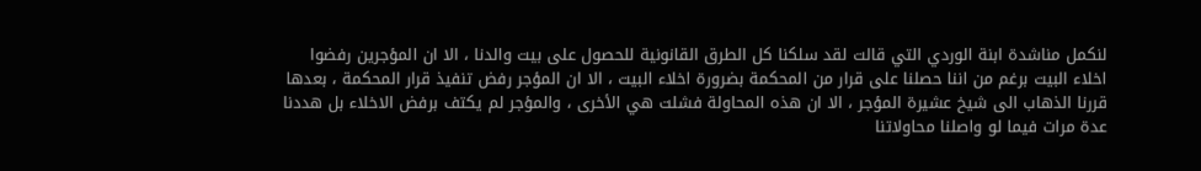لنكمل مناشدة ابنة الوردي التي قالت لقد سلكنا كل الطرق القانونية للحصول على بيت والدنا ، الا ان المؤجرين رفضوا اخلاء البيت برغم من اننا حصلنا على قرار من المحكمة بضرورة اخلاء البيت ، الا ان المؤجر رفض تنفيذ قرار المحكمة ، بعدها قررنا الذهاب الى شيخ عشيرة المؤجر ، الا ان هذه المحاولة فشلت هي الأخرى ، والمؤجر لم يكتف برفض الاخلاء بل هددنا عدة مرات فيما لو واصلنا محاولاتنا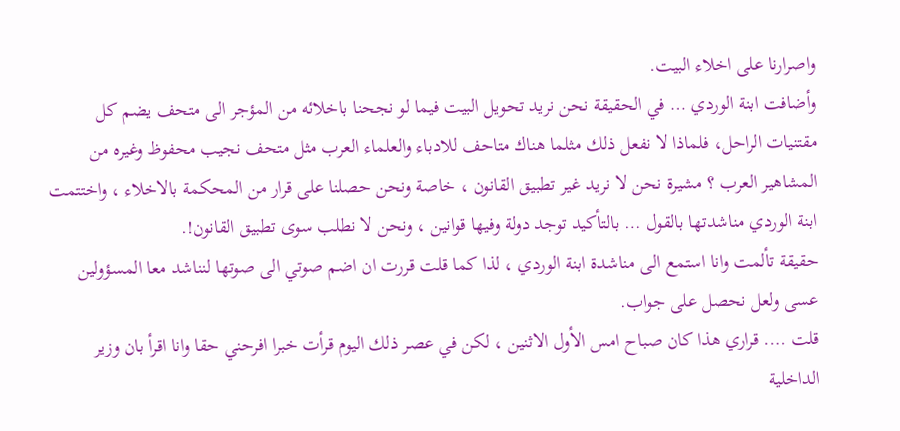واصرارنا على اخلاء البيت.
وأضافت ابنة الوردي … في الحقيقة نحن نريد تحويل البيت فيما لو نجحنا باخلائه من المؤجر الى متحف يضم كل مقتنيات الراحل، فلماذا لا نفعل ذلك مثلما هناك متاحف للادباء والعلماء العرب مثل متحف نجيب محفوظ وغيره من المشاهير العرب ؟ مشيرة نحن لا نريد غير تطبيق القانون ، خاصة ونحن حصلنا على قرار من المحكمة بالاخلاء ، واختتمت ابنة الوردي مناشدتها بالقول … بالتأكيد توجد دولة وفيها قوانين ، ونحن لا نطلب سوى تطبيق القانون!.
حقيقة تألمت وانا استمع الى مناشدة ابنة الوردي ، لذا كما قلت قررت ان اضم صوتي الى صوتها لنناشد معا المسؤولين عسى ولعل نحصل على جواب.
قلت …. قراري هذا كان صباح امس الأول الاثنين ، لكن في عصر ذلك اليوم قرأت خبرا افرحني حقا وانا اقرأ بان وزير الداخلية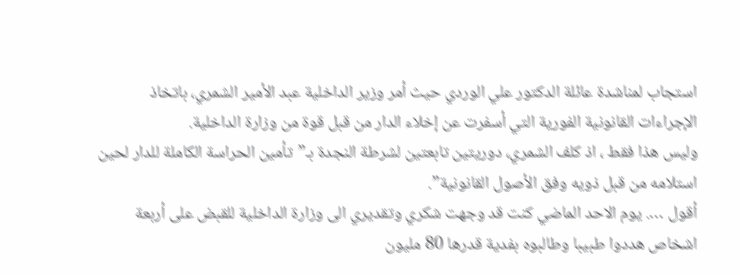استجاب لمناشدة عائلة الدكتور علي الوردي حيث أمر وزير الداخلية عبد الأمير الشمري، باتخاذ الإجراءات القانونية الفورية التي أسفرت عن إخلاء الدار من قبل قوة من وزارة الداخلية.
وليس هذا فقط ، اذ كلف الشمري، دوريتين تابعتين لشرطة النجدة بـ”تأمين الحراسة الكاملة للدار لحين استلامه من قبل ذويه وفق الأصول القانونية”.
أقول …. يوم الاحد الماضي كنت قد وجهت شكري وتقديري الى وزارة الداخلية للقبض على أربعة اشخاص هددوا طبيبا وطالبوه بفدية قدرها 80 مليون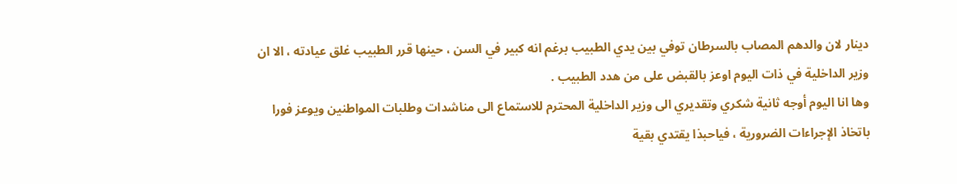دينار لان والدهم المصاب بالسرطان توفي بين يدي الطبيب برغم انه كبير في السن ، حينها قرر الطبيب غلق عيادته ، الا ان وزير الداخلية في ذات اليوم اوعز بالقبض على من هدد الطبيب .
وها انا اليوم أوجه ثانية شكري وتقديري الى وزير الداخلية المحترم للاستماع الى مناشدات وطلبات المواطنين ويوعز فورا باتخاذ الإجراءات الضرورية ، فياحبذا يقتدي بقية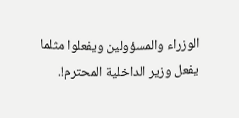الوزراء والمسؤولين ويفعلوا مثلما يفعل وزير الداخلية المحترم!.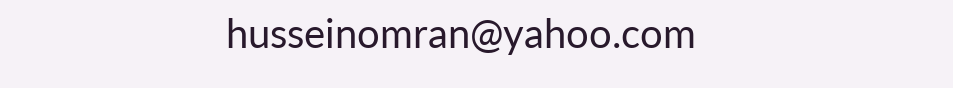husseinomran@yahoo.com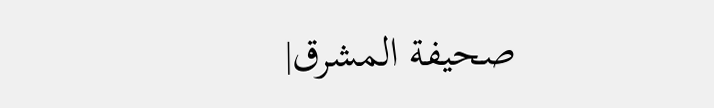صحيفة المشرق|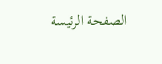الصفحة الرئيسة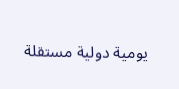يومية دولية مستقلة